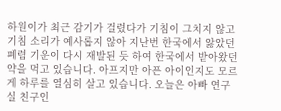하원이가 최근 감기가 걸렸다가 기침이 그치지 않고 기침 소리가 예사롭지 않아 지난번 한국에서 앓았던 폐렴 기운이 다시 재발된 듯 하여 한국에서 받아왔던 약을 먹고 있습니다. 아프지만 아픈 아이인지도 모르게 하루를 열심히 살고 있습니다. 오늘은 아빠 연구실 친구인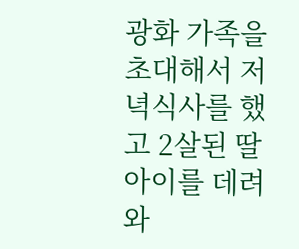광화 가족을 초대해서 저녁식사를 했고 2살된 딸아이를 데려와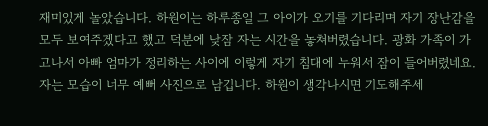재미있게 놀았습니다. 하원이는 하루종일 그 아이가 오기를 기다리며 자기 장난감을 모두 보여주겠다고 했고 덕분에 낮잠 자는 시간을 놓쳐버렸습니다. 광화 가족이 가고나서 아빠 엄마가 정리하는 사이에 이렇게 자기 침대에 누워서 잠이 들어버렸네요. 자는 모습이 너무 예뻐 사진으로 남깁니다. 하원이 생각나시면 기도해주세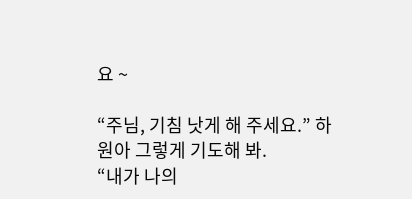요 ~

“주님, 기침 낫게 해 주세요.” 하원아 그렇게 기도해 봐.
“내가 나의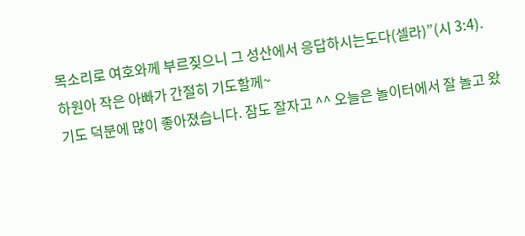목소리로 여호와께 부르짖으니 그 성산에서 응답하시는도다(셀라)”(시 3:4).
하원아 작은 아빠가 간절히 기도할께~
기도 덕분에 많이 좋아졌습니다. 잠도 잘자고 ^^ 오늘은 놀이터에서 잘 놀고 왔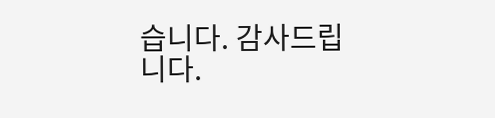습니다. 감사드립니다.